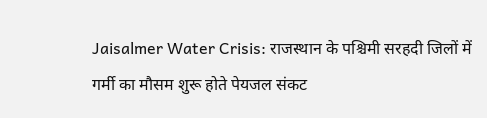Jaisalmer Water Crisis: राजस्थान के पश्चिमी सरहदी जिलों में गर्मी का मौसम शुरू होते पेयजल संकट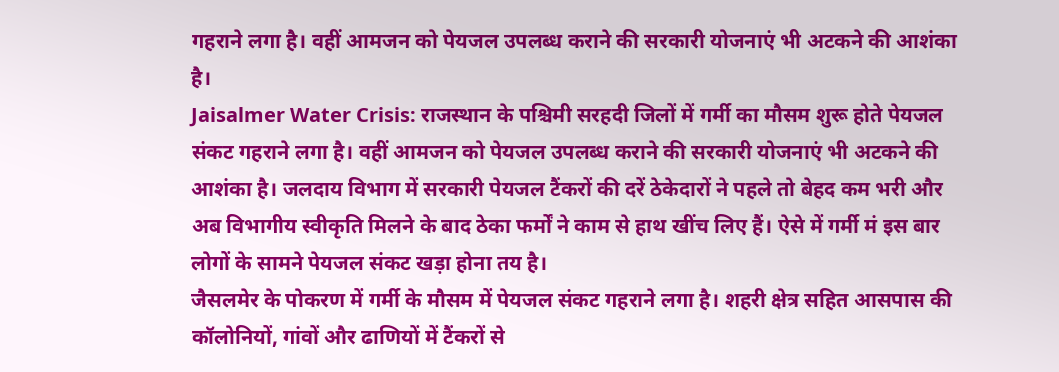गहराने लगा है। वहीं आमजन को पेयजल उपलब्ध कराने की सरकारी योजनाएं भी अटकने की आशंका है।
Jaisalmer Water Crisis: राजस्थान के पश्चिमी सरहदी जिलों में गर्मी का मौसम शुरू होते पेयजल संकट गहराने लगा है। वहीं आमजन को पेयजल उपलब्ध कराने की सरकारी योजनाएं भी अटकने की आशंका है। जलदाय विभाग में सरकारी पेयजल टैंकरों की दरें ठेकेदारों ने पहले तो बेहद कम भरी और अब विभागीय स्वीकृति मिलने के बाद ठेका फर्मों ने काम से हाथ खींच लिए हैं। ऐसे में गर्मी मं इस बार लोगों के सामने पेयजल संकट खड़ा होना तय है।
जैसलमेर के पोकरण में गर्मी के मौसम में पेयजल संकट गहराने लगा है। शहरी क्षेत्र सहित आसपास की कॉलोनियों, गांवों और ढाणियों में टैंकरों से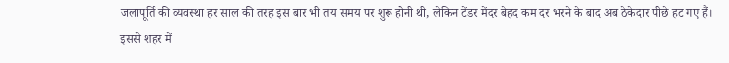जलापूर्ति की व्यवस्था हर साल की तरह इस बार भी तय समय पर शुरू होनी थी, लेकिन टेंडर मेंदर बेहद कम दर भरने के बाद अब ठेकेदार पीछे हट गए हैं।
इससे शहर में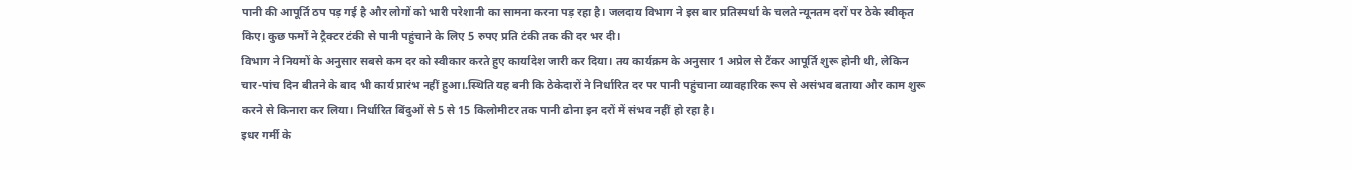पानी की आपूर्ति ठप पड़ गई है और लोगों को भारी परेशानी का सामना करना पड़ रहा है। जलदाय विभाग ने इस बार प्रतिस्पर्धा के चलते न्यूनतम दरों पर ठेके स्वीकृत किए। कुछ फर्मों ने ट्रैक्टर टंकी से पानी पहुंचाने के लिए 5 रुपए प्रति टंकी तक की दर भर दी।
विभाग ने नियमों के अनुसार सबसे कम दर को स्वीकार करते हुए कार्यादेश जारी कर दिया। तय कार्यक्रम के अनुसार 1 अप्रेल से टैंकर आपूर्ति शुरू होनी थी, लेकिन चार-पांच दिन बीतने के बाद भी कार्य प्रारंभ नहीं हुआ।.स्थिति यह बनी कि ठेकेदारों ने निर्धारित दर पर पानी पहुंचाना व्यावहारिक रूप से असंभव बताया और काम शुरू करने से किनारा कर लिया। निर्धारित बिंदुओं से 5 से 15 किलोमीटर तक पानी ढोना इन दरों में संभव नहीं हो रहा है।
इधर गर्मी के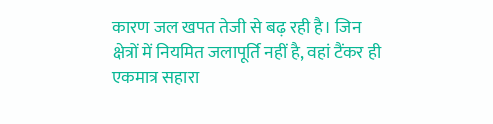कारण जल खपत तेजी से बढ़ रही है। जिन क्षेत्रों में नियमित जलापूर्ति नहीं है, वहां टैंकर ही एकमात्र सहारा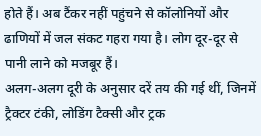होते हैं। अब टैंकर नहीं पहुंचने से कॉलोनियों और ढाणियों में जल संकट गहरा गया है। लोग दूर-दूर से पानी लाने को मजबूर हैं।
अलग-अलग दूरी के अनुसार दरें तय की गई थीं, जिनमें ट्रैक्टर टंकी, लोडिंग टैक्सी और ट्रक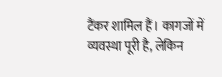टैंकर शामिल हैं। कागजों में व्यवस्था पूरी है, लेकिन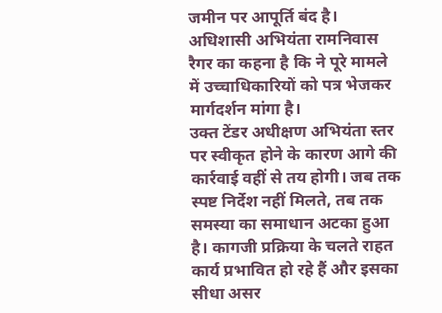जमीन पर आपूर्ति बंद है। अधिशासी अभियंता रामनिवास रैगर का कहना है कि ने पूरे मामले में उच्चाधिकारियों को पत्र भेजकर मार्गदर्शन मांगा है।
उक्त टेंडर अधीक्षण अभियंता स्तर पर स्वीकृत होने के कारण आगे की कार्रवाई वहीं से तय होगी। जब तक स्पष्ट निर्देश नहीं मिलते, तब तक समस्या का समाधान अटका हुआ है। कागजी प्रक्रिया के चलते राहत कार्य प्रभावित हो रहे हैं और इसका सीधा असर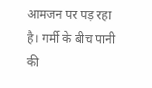आमजन पर पड़ रहा है। गर्मी के बीच पानी की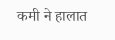कमी ने हालात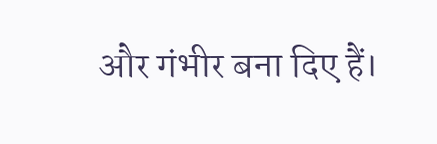और गंभीर बना दिए हैं।